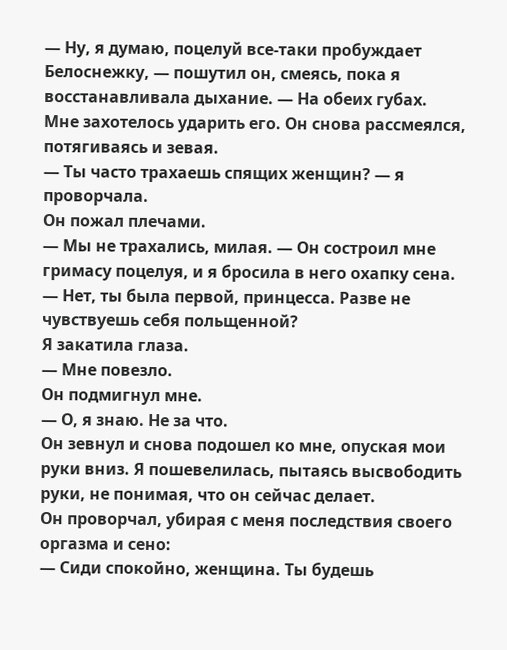— Ну, я думаю, поцелуй все-таки пробуждает Белоснежку, — пошутил он, смеясь, пока я восстанавливала дыхание. — На обеих губах.
Мне захотелось ударить его. Он снова рассмеялся, потягиваясь и зевая.
— Ты часто трахаешь спящих женщин? — я проворчала.
Он пожал плечами.
— Мы не трахались, милая. — Он состроил мне гримасу поцелуя, и я бросила в него охапку сена.
— Нет, ты была первой, принцесса. Разве не чувствуешь себя польщенной?
Я закатила глаза.
— Мне повезло.
Он подмигнул мне.
— О, я знаю. Не за что.
Он зевнул и снова подошел ко мне, опуская мои руки вниз. Я пошевелилась, пытаясь высвободить руки, не понимая, что он сейчас делает.
Он проворчал, убирая с меня последствия своего оргазма и сено:
— Сиди спокойно, женщина. Ты будешь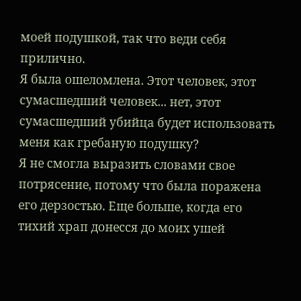моей подушкой, так что веди себя прилично.
Я была ошеломлена. Этот человек, этот сумасшедший человек... нет, этот сумасшедший убийца будет использовать меня как гребаную подушку?
Я не смогла выразить словами свое потрясение, потому что была поражена его дерзостью. Еще больше, когда его тихий храп донесся до моих ушей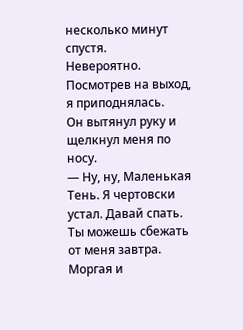несколько минут спустя.
Невероятно.
Посмотрев на выход, я приподнялась.
Он вытянул руку и щелкнул меня по носу.
— Ну, ну, Маленькая Тень. Я чертовски устал. Давай спать. Ты можешь сбежать от меня завтра.
Моргая и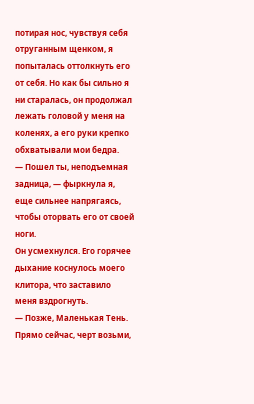потирая нос, чувствуя себя отруганным щенком, я попыталась оттолкнуть его от себя. Но как бы сильно я ни старалась, он продолжал лежать головой у меня на коленях, а его руки крепко обхватывали мои бедра.
— Пошел ты, неподъемная задница, — фыркнула я, еще сильнее напрягаясь, чтобы оторвать его от своей ноги.
Он усмехнулся. Его горячее дыхание коснулось моего клитора, что заставило меня вздрогнуть.
— Позже, Маленькая Тень. Прямо сейчас, черт возьми,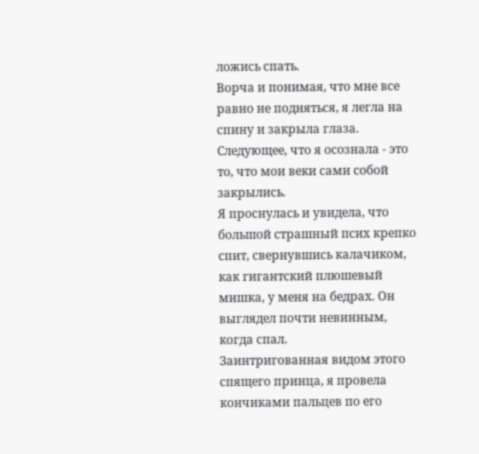ложись спать.
Ворча и понимая, что мне все равно не подняться, я легла на спину и закрыла глаза. Следующее, что я осознала - это то, что мои веки сами собой закрылись.
Я проснулась и увидела, что большой страшный псих крепко спит, свернувшись калачиком, как гигантский плюшевый мишка, у меня на бедрах. Он выглядел почти невинным, когда спал.
Заинтригованная видом этого спящего принца, я провела кончиками пальцев по его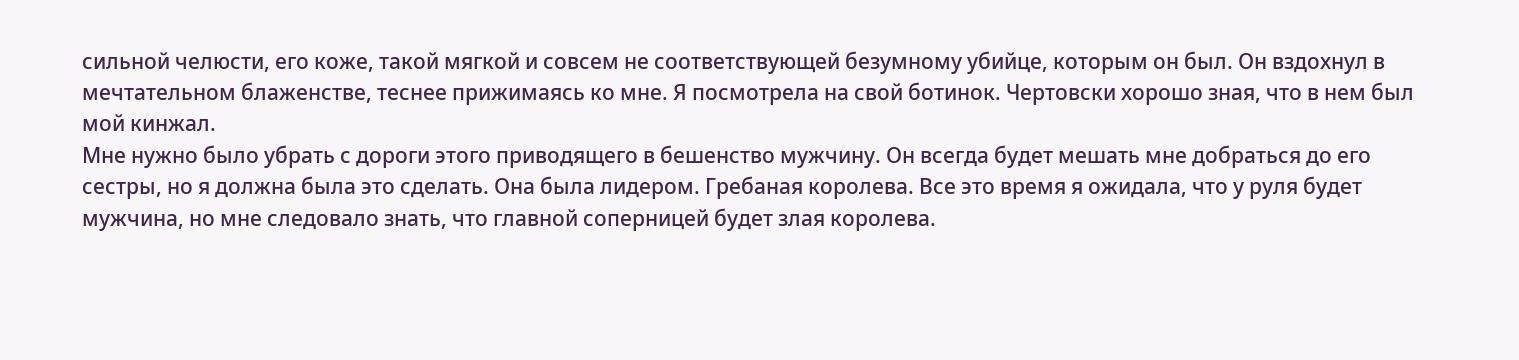сильной челюсти, его коже, такой мягкой и совсем не соответствующей безумному убийце, которым он был. Он вздохнул в мечтательном блаженстве, теснее прижимаясь ко мне. Я посмотрела на свой ботинок. Чертовски хорошо зная, что в нем был мой кинжал.
Мне нужно было убрать с дороги этого приводящего в бешенство мужчину. Он всегда будет мешать мне добраться до его сестры, но я должна была это сделать. Она была лидером. Гребаная королева. Все это время я ожидала, что у руля будет мужчина, но мне следовало знать, что главной соперницей будет злая королева.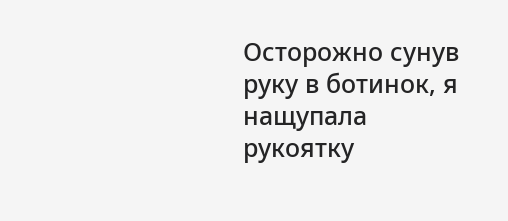Осторожно сунув руку в ботинок, я нащупала рукоятку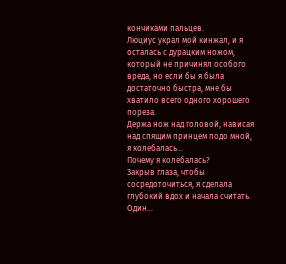кончиками пальцев.
Люциус украл мой кинжал, и я осталась с дурацким ножом, который не причинял особого вреда, но если бы я была достаточно быстра, мне бы хватило всего одного хорошего пореза.
Держа нож над головой, нависая над спящим принцем подо мной, я колебалась...
Почему я колебалась?
Закрыв глаза, чтобы сосредоточиться, я сделала глубокий вдох и начала считать.
Один...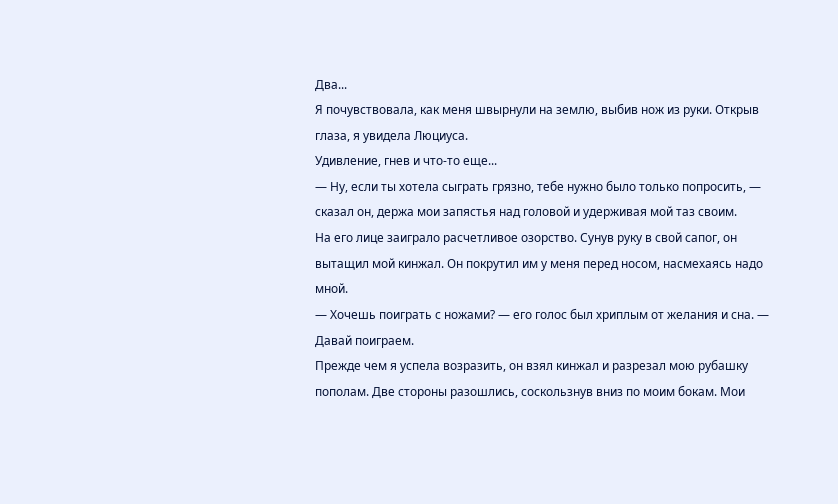Два...
Я почувствовала, как меня швырнули на землю, выбив нож из руки. Открыв глаза, я увидела Люциуса.
Удивление, гнев и что-то еще...
— Ну, если ты хотела сыграть грязно, тебе нужно было только попросить, — сказал он, держа мои запястья над головой и удерживая мой таз своим.
На его лице заиграло расчетливое озорство. Сунув руку в свой сапог, он вытащил мой кинжал. Он покрутил им у меня перед носом, насмехаясь надо мной.
— Хочешь поиграть с ножами? — его голос был хриплым от желания и сна. — Давай поиграем.
Прежде чем я успела возразить, он взял кинжал и разрезал мою рубашку пополам. Две стороны разошлись, соскользнув вниз по моим бокам. Мои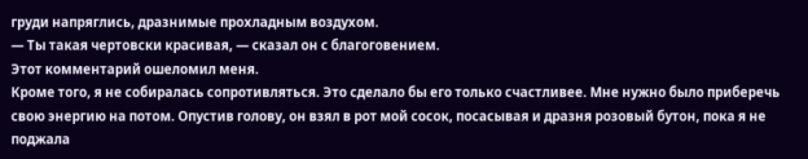груди напряглись, дразнимые прохладным воздухом.
— Ты такая чертовски красивая, — сказал он с благоговением.
Этот комментарий ошеломил меня.
Кроме того, я не собиралась сопротивляться. Это сделало бы его только счастливее. Мне нужно было приберечь свою энергию на потом. Опустив голову, он взял в рот мой сосок, посасывая и дразня розовый бутон, пока я не поджала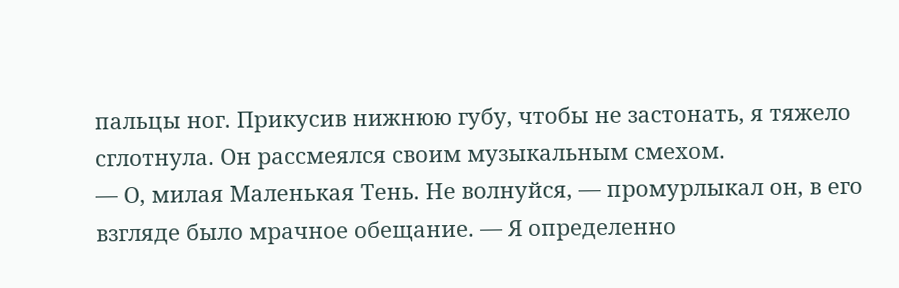пальцы ног. Прикусив нижнюю губу, чтобы не застонать, я тяжело сглотнула. Он рассмеялся своим музыкальным смехом.
— О, милая Маленькая Тень. Не волнуйся, — промурлыкал он, в его взгляде было мрачное обещание. — Я определенно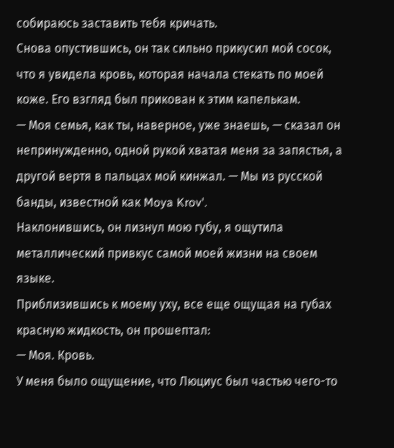собираюсь заставить тебя кричать.
Снова опустившись, он так сильно прикусил мой сосок, что я увидела кровь, которая начала стекать по моей коже. Его взгляд был прикован к этим капелькам.
— Моя семья, как ты, наверное, уже знаешь, — сказал он непринужденно, одной рукой хватая меня за запястья, а другой вертя в пальцах мой кинжал. — Мы из русской банды, известной как Moya Krov'.
Наклонившись, он лизнул мою губу, я ощутила металлический привкус самой моей жизни на своем языке.
Приблизившись к моему уху, все еще ощущая на губах красную жидкость, он прошептал:
— Моя. Кровь.
У меня было ощущение, что Люциус был частью чего-то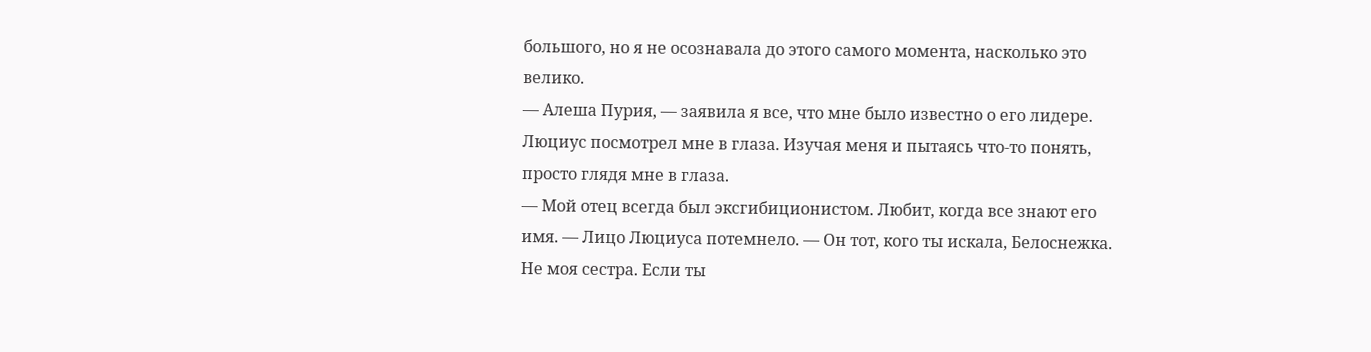большого, но я не осознавала до этого самого момента, насколько это велико.
— Алеша Пурия, — заявила я все, что мне было известно о его лидере.
Люциус посмотрел мне в глаза. Изучая меня и пытаясь что-то понять, просто глядя мне в глаза.
— Мой отец всегда был эксгибиционистом. Любит, когда все знают его имя. — Лицо Люциуса потемнело. — Он тот, кого ты искала, Белоснежка. Не моя сестра. Если ты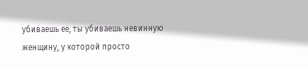убиваешь ее, ты убиваешь невинную женщину, у которой просто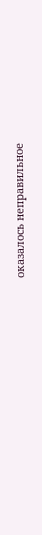оказалось неправильное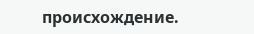происхождение.